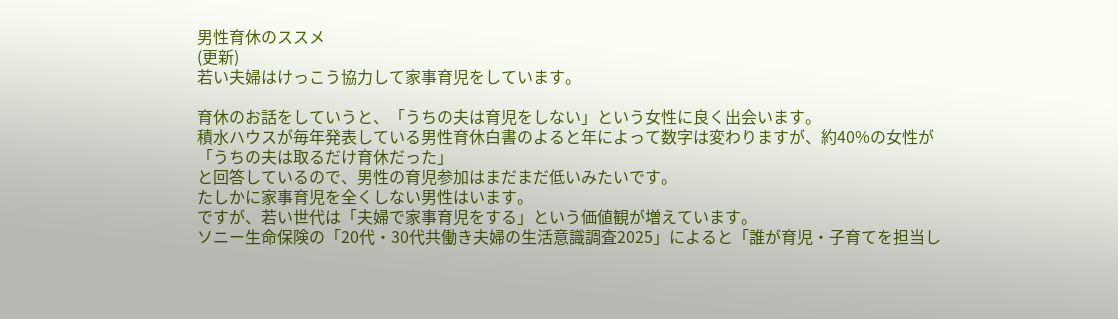男性育休のススメ
(更新)
若い夫婦はけっこう協力して家事育児をしています。

育休のお話をしていうと、「うちの夫は育児をしない」という女性に良く出会います。
積水ハウスが毎年発表している男性育休白書のよると年によって数字は変わりますが、約40%の女性が
「うちの夫は取るだけ育休だった」
と回答しているので、男性の育児参加はまだまだ低いみたいです。
たしかに家事育児を全くしない男性はいます。
ですが、若い世代は「夫婦で家事育児をする」という価値観が増えています。
ソニー生命保険の「20代・30代共働き夫婦の生活意識調査2025」によると「誰が育児・子育てを担当し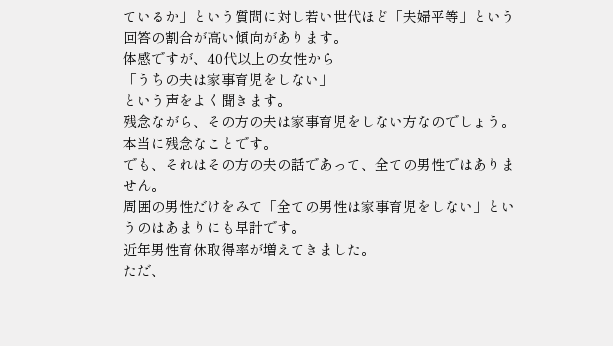ているか」という質問に対し若い世代ほど「夫婦平等」という回答の割合が高い傾向があります。
体感ですが、40代以上の女性から
「うちの夫は家事育児をしない」
という声をよく聞きます。
残念ながら、その方の夫は家事育児をしない方なのでしょう。
本当に残念なことです。
でも、それはその方の夫の話であって、全ての男性ではありません。
周囲の男性だけをみて「全ての男性は家事育児をしない」というのはあまりにも早計です。
近年男性育休取得率が増えてきました。
ただ、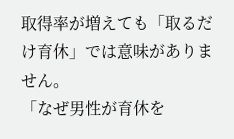取得率が増えても「取るだけ育休」では意味がありません。
「なぜ男性が育休を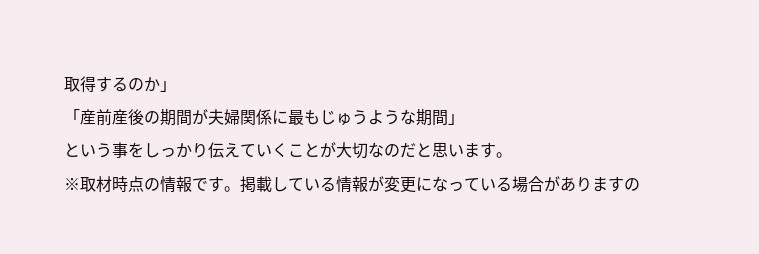取得するのか」
「産前産後の期間が夫婦関係に最もじゅうような期間」
という事をしっかり伝えていくことが大切なのだと思います。
※取材時点の情報です。掲載している情報が変更になっている場合がありますの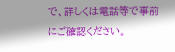で、詳しくは電話等で事前にご確認ください。